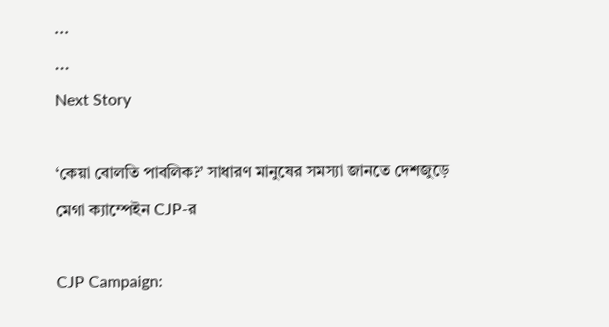...
...
Next Story

‘কেয়া বোলতি পাবলিক?’ সাধারণ মানুষের সমস্যা জানতে দেশজুড়ে মেগা ক্যাম্পেইন CJP-র

CJP Campaign: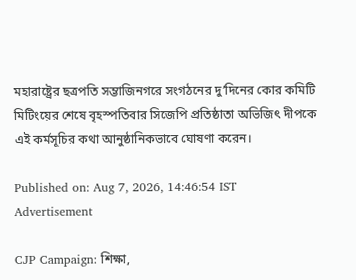মহারাষ্ট্রের ছত্রপতি সম্ভাজিনগরে সংগঠনের দু’দিনের কোর কমিটি মিটিংয়ের শেষে বৃহস্পতিবার সিজেপি প্রতিষ্ঠাতা অভিজিৎ দীপকে এই কর্মসূচির কথা আনুষ্ঠানিকভাবে ঘোষণা করেন।

Published on: Aug 7, 2026, 14:46:54 IST
Advertisement

CJP Campaign: শিক্ষা,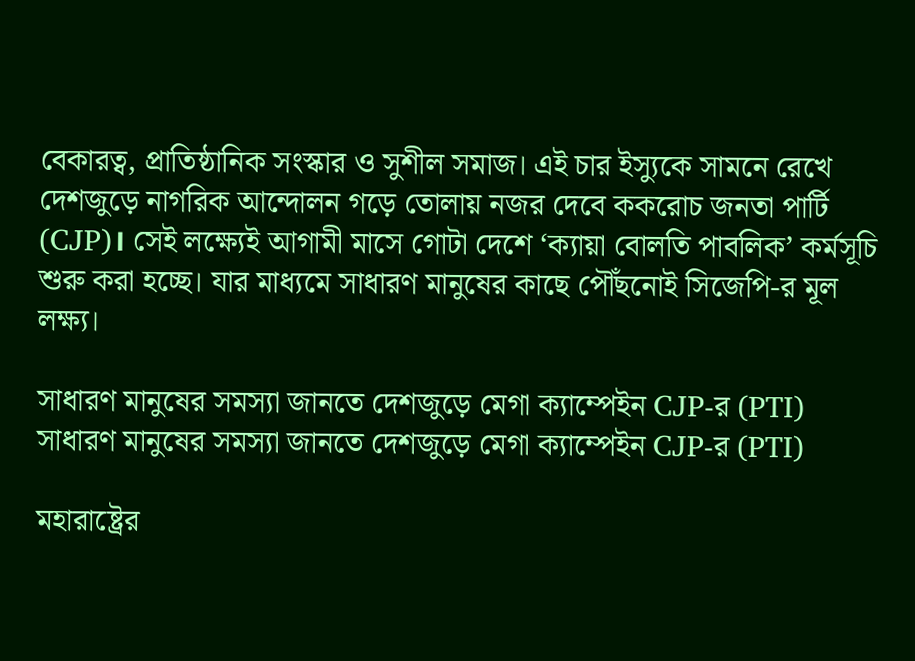বেকারত্ব, প্রাতিষ্ঠানিক সংস্কার ও সুশীল সমাজ। এই চার ইস্যুকে সামনে রেখে দেশজুড়ে নাগরিক আন্দোলন গড়ে তোলায় নজর দেবে ককরোচ জনতা পার্টি (CJP)। সেই লক্ষ্যেই আগামী মাসে গোটা দেশে ‘ক্যায়া বোলতি পাবলিক’ কর্মসূচি শুরু করা হচ্ছে। যার মাধ্যমে সাধারণ মানুষের কাছে পৌঁছনোই সিজেপি-র মূল লক্ষ্য।

সাধারণ মানুষের সমস্যা জানতে দেশজুড়ে মেগা ক্যাম্পেইন CJP-র (PTI)
সাধারণ মানুষের সমস্যা জানতে দেশজুড়ে মেগা ক্যাম্পেইন CJP-র (PTI)

মহারাষ্ট্রের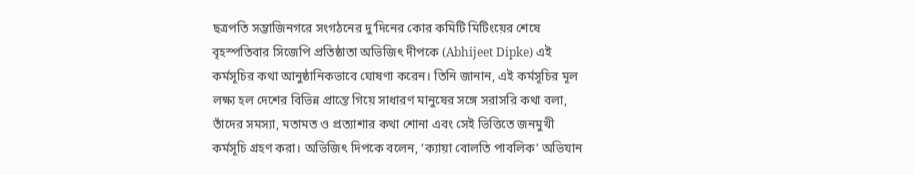ছত্রপতি সম্ভাজিনগরে সংগঠনের দু’দিনের কোর কমিটি মিটিংয়ের শেষে বৃহস্পতিবার সিজেপি প্রতিষ্ঠাতা অভিজিৎ দীপকে (Abhijeet Dipke) এই কর্মসূচির কথা আনুষ্ঠানিকভাবে ঘোষণা করেন। তিনি জানান, এই কর্মসূচির মূল লক্ষ্য হল দেশের বিভিন্ন প্রান্তে গিয়ে সাধারণ মানুষের সঙ্গে সরাসরি কথা বলা, তাঁদের সমস্যা, মতামত ও প্রত্যাশার কথা শোনা এবং সেই ভিত্তিতে জনমুখী কর্মসূচি গ্রহণ করা। অভিজিৎ দিপকে বলেন, ‘ক্যায়া বোলতি পাবলিক’ অভিযান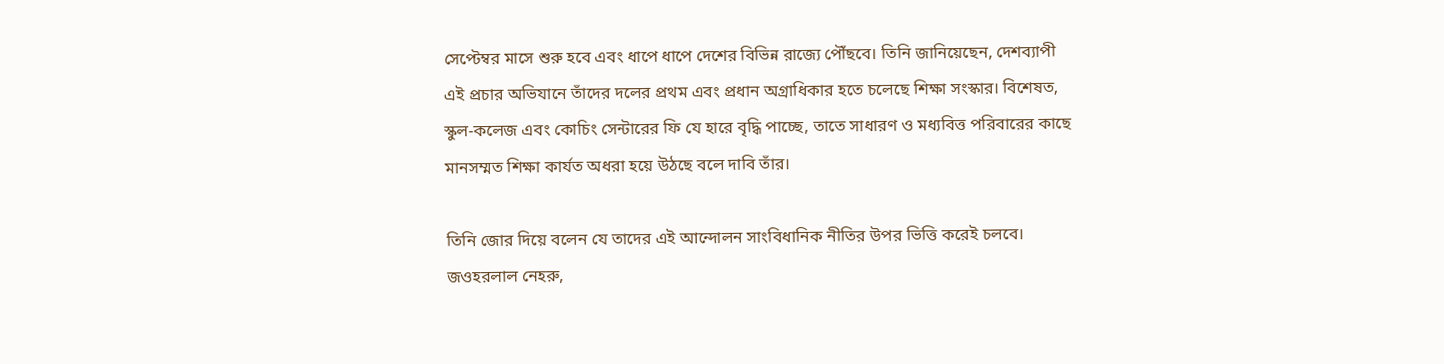সেপ্টেম্বর মাসে শুরু হবে এবং ধাপে ধাপে দেশের বিভিন্ন রাজ্যে পৌঁছবে। তিনি জানিয়েছেন, দেশব্যাপী এই প্রচার অভিযানে তাঁদের দলের প্রথম এবং প্রধান অগ্রাধিকার হতে চলেছে শিক্ষা সংস্কার। বিশেষত, স্কুল-কলেজ এবং কোচিং সেন্টারের ফি যে হারে বৃদ্ধি পাচ্ছে, তাতে সাধারণ ও মধ্যবিত্ত পরিবারের কাছে মানসম্মত শিক্ষা কার্যত অধরা হয়ে উঠছে বলে দাবি তাঁর।

তিনি জোর দিয়ে বলেন যে তাদের এই আন্দোলন সাংবিধানিক নীতির উপর ভিত্তি করেই চলবে। জওহরলাল নেহরু,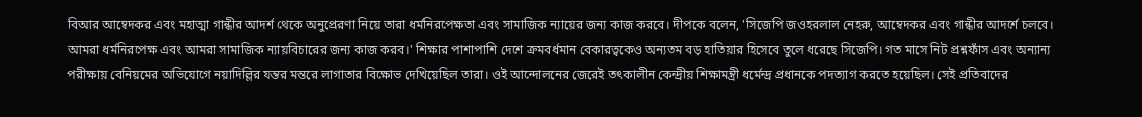বিআর আম্বেদকর এবং মহাত্মা গান্ধীর আদর্শ থেকে অনুপ্রেরণা নিয়ে তারা ধর্মনিরপেক্ষতা এবং সামাজিক ন্যায়ের জন্য কাজ করবে। দীপকে বলেন, 'সিজেপি জওহরলাল নেহরু, আম্বেদকর এবং গান্ধীর আদর্শে চলবে। আমরা ধর্মনিরপেক্ষ এবং আমরা সামাজিক ন্যায়বিচারের জন্য কাজ করব।' শিক্ষার পাশাপাশি দেশে ক্রমবর্ধমান বেকারত্বকেও অন্যতম বড় হাতিয়ার হিসেবে তুলে ধরেছে সিজেপি। গত মাসে নিট প্রশ্নফাঁস এবং অন্যান্য পরীক্ষায় বেনিয়মের অভিযোগে নয়াদিল্লির যন্তর মন্তরে লাগাতার বিক্ষোভ দেখিয়েছিল তারা। ওই আন্দোলনের জেরেই তৎকালীন কেন্দ্রীয় শিক্ষামন্ত্রী ধর্মেন্দ্র প্রধানকে পদত্যাগ করতে হয়েছিল। সেই প্রতিবাদের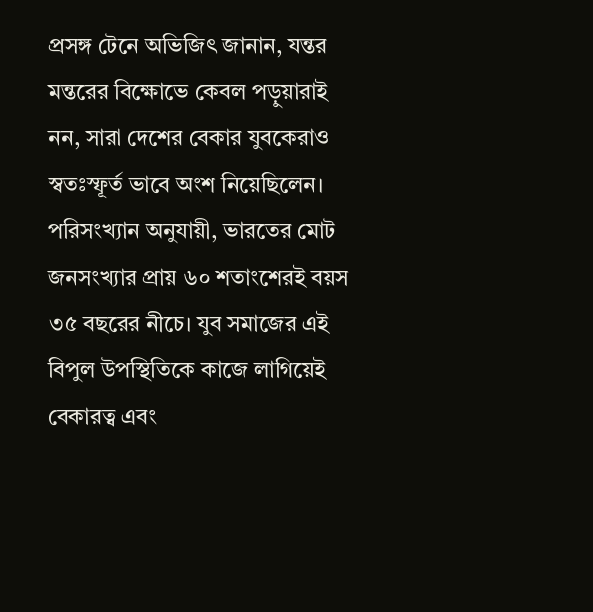প্রসঙ্গ টেনে অভিজিৎ জানান, যন্তর মন্তরের বিক্ষোভে কেবল পড়ুয়ারাই নন, সারা দেশের বেকার যুবকেরাও স্বতঃস্ফূর্ত ভাবে অংশ নিয়েছিলেন। পরিসংখ্যান অনুযায়ী, ভারতের মোট জনসংখ্যার প্রায় ৬০ শতাংশেরই বয়স ৩৫ বছরের নীচে। যুব সমাজের এই বিপুল উপস্থিতিকে কাজে লাগিয়েই বেকারত্ব এবং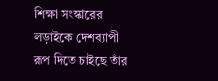শিক্ষা সংস্কারের লড়াইকে দেশব্যাপী রূপ দিতে চাইছে তাঁর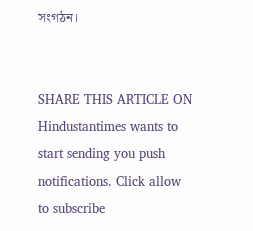সংগঠন।


SHARE THIS ARTICLE ON
Hindustantimes wants to start sending you push notifications. Click allow to subscribe